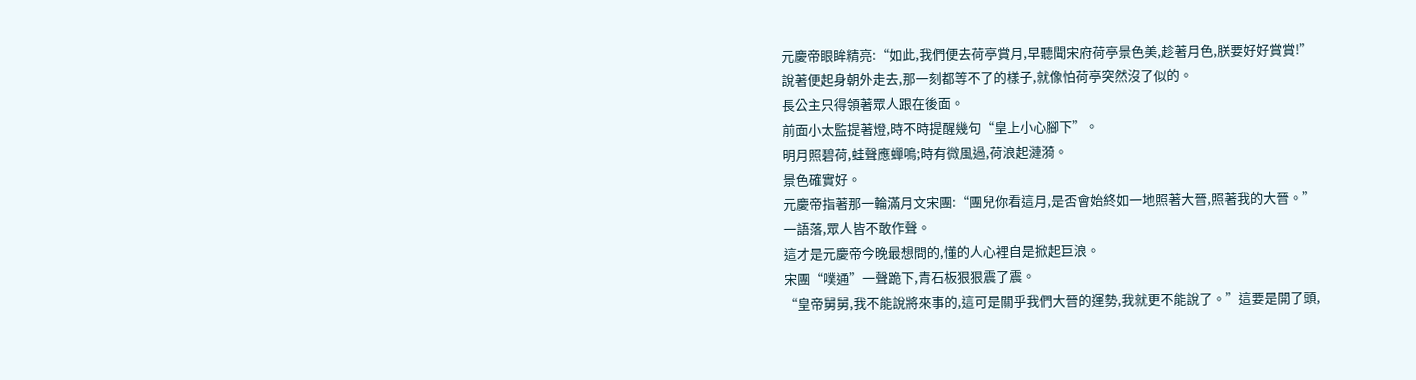元慶帝眼眸精亮:“如此,我們便去荷亭賞月,早聽聞宋府荷亭景色美,趁著月色,朕要好好賞賞!”
說著便起身朝外走去,那一刻都等不了的樣子,就像怕荷亭突然沒了似的。
長公主只得領著眾人跟在後面。
前面小太監提著燈,時不時提醒幾句“皇上小心腳下”。
明月照碧荷,蛙聲應蟬鳴;時有微風過,荷浪起漣漪。
景色確實好。
元慶帝指著那一輪滿月文宋團:“團兒你看這月,是否會始終如一地照著大晉,照著我的大晉。”
一語落,眾人皆不敢作聲。
這才是元慶帝今晚最想問的,懂的人心裡自是掀起巨浪。
宋團“噗通”一聲跪下,青石板狠狠震了震。
“皇帝舅舅,我不能說將來事的,這可是關乎我們大晉的運勢,我就更不能說了。”這要是開了頭,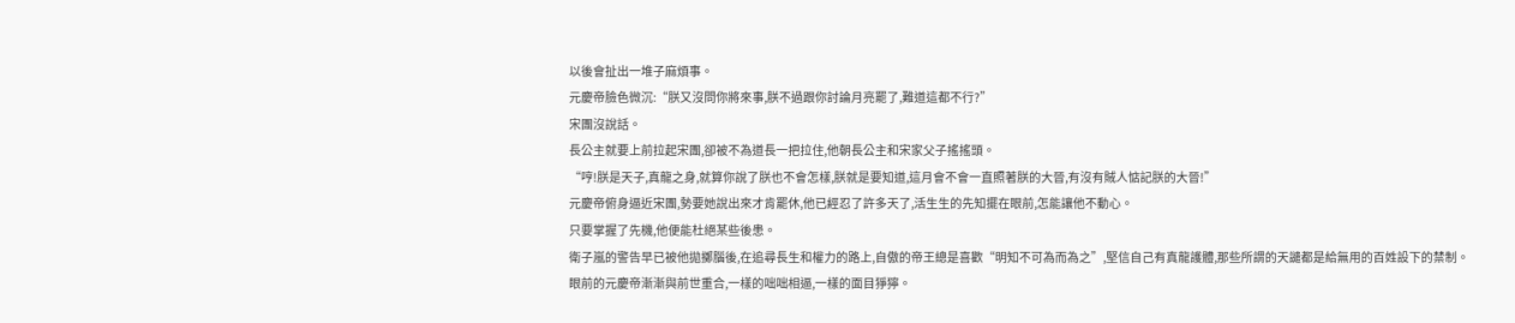以後會扯出一堆子麻煩事。
元慶帝臉色微沉:“朕又沒問你將來事,朕不過跟你討論月亮罷了,難道這都不行?”
宋團沒說話。
長公主就要上前拉起宋團,卻被不為道長一把拉住,他朝長公主和宋家父子搖搖頭。
“哼!朕是天子,真龍之身,就算你說了朕也不會怎樣,朕就是要知道,這月會不會一直照著朕的大晉,有沒有賊人惦記朕的大晉!”
元慶帝俯身逼近宋團,勢要她說出來才肯罷休,他已經忍了許多天了,活生生的先知擺在眼前,怎能讓他不動心。
只要掌握了先機,他便能杜絕某些後患。
衛子嵐的警告早已被他拋擲腦後,在追尋長生和權力的路上,自傲的帝王總是喜歡“明知不可為而為之”,堅信自己有真龍護體,那些所謂的天譴都是給無用的百姓設下的禁制。
眼前的元慶帝漸漸與前世重合,一樣的咄咄相逼,一樣的面目猙獰。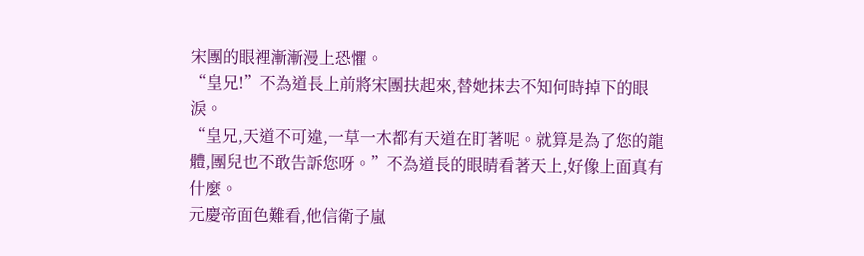宋團的眼裡漸漸漫上恐懼。
“皇兄!”不為道長上前將宋團扶起來,替她抹去不知何時掉下的眼淚。
“皇兄,天道不可違,一草一木都有天道在盯著呢。就算是為了您的龍體,團兒也不敢告訴您呀。”不為道長的眼睛看著天上,好像上面真有什麼。
元慶帝面色難看,他信衛子嵐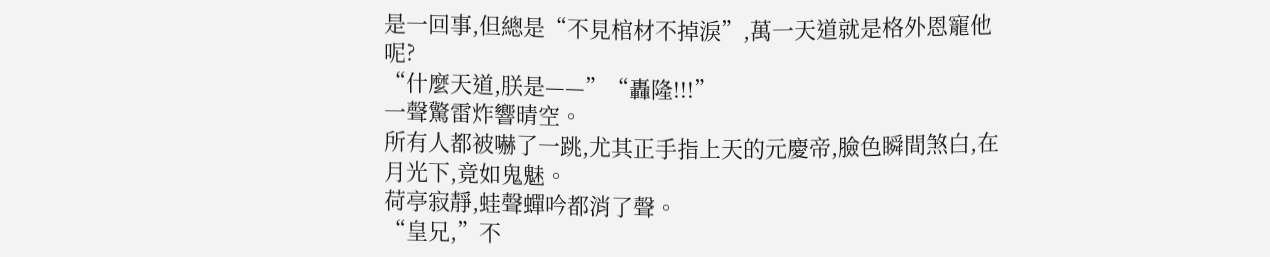是一回事,但總是“不見棺材不掉淚”,萬一天道就是格外恩寵他呢?
“什麼天道,朕是——”“轟隆!!!”
一聲驚雷炸響晴空。
所有人都被嚇了一跳,尤其正手指上天的元慶帝,臉色瞬間煞白,在月光下,竟如鬼魅。
荷亭寂靜,蛙聲蟬吟都消了聲。
“皇兄,”不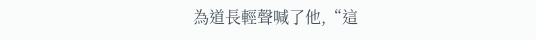為道長輕聲喊了他,“這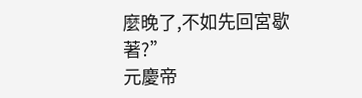麼晚了,不如先回宮歇著?”
元慶帝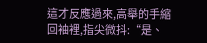這才反應過來,高舉的手縮回袖裡,指尖微抖:“是、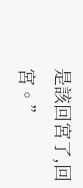是該回宮了,回宮。”